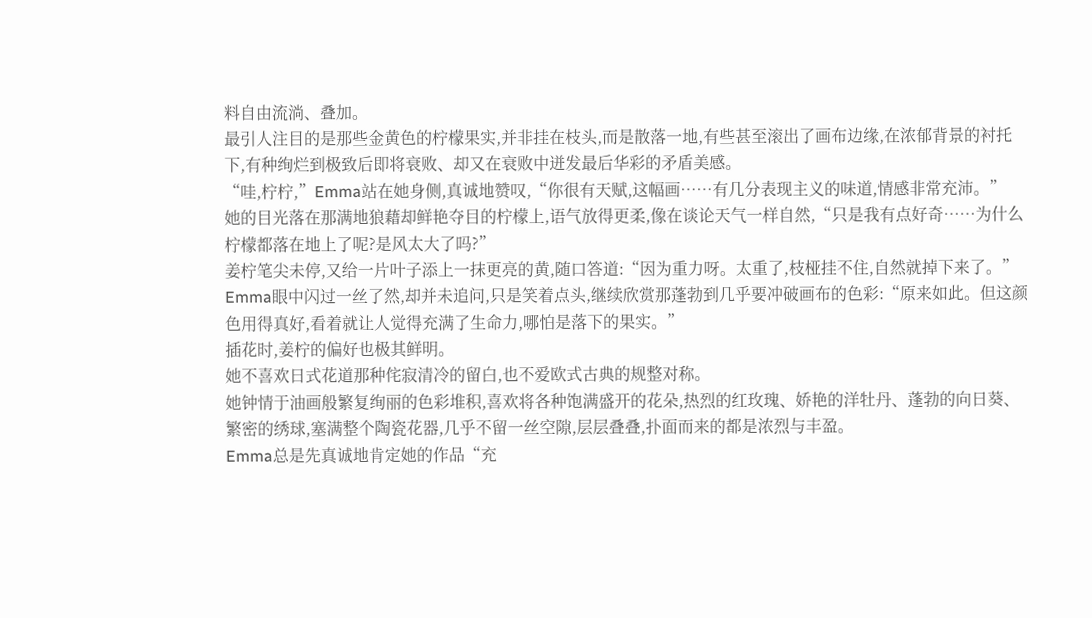料自由流淌、叠加。
最引人注目的是那些金黄色的柠檬果实,并非挂在枝头,而是散落一地,有些甚至滚出了画布边缘,在浓郁背景的衬托下,有种绚烂到极致后即将衰败、却又在衰败中迸发最后华彩的矛盾美感。
“哇,柠柠,”Emma站在她身侧,真诚地赞叹,“你很有天赋,这幅画……有几分表现主义的味道,情感非常充沛。”
她的目光落在那满地狼藉却鲜艳夺目的柠檬上,语气放得更柔,像在谈论天气一样自然,“只是我有点好奇……为什么柠檬都落在地上了呢?是风太大了吗?”
姜柠笔尖未停,又给一片叶子添上一抹更亮的黄,随口答道:“因为重力呀。太重了,枝桠挂不住,自然就掉下来了。”
Emma眼中闪过一丝了然,却并未追问,只是笑着点头,继续欣赏那蓬勃到几乎要冲破画布的色彩:“原来如此。但这颜色用得真好,看着就让人觉得充满了生命力,哪怕是落下的果实。”
插花时,姜柠的偏好也极其鲜明。
她不喜欢日式花道那种侘寂清冷的留白,也不爱欧式古典的规整对称。
她钟情于油画般繁复绚丽的色彩堆积,喜欢将各种饱满盛开的花朵,热烈的红玫瑰、娇艳的洋牡丹、蓬勃的向日葵、繁密的绣球,塞满整个陶瓷花器,几乎不留一丝空隙,层层叠叠,扑面而来的都是浓烈与丰盈。
Emma总是先真诚地肯定她的作品“充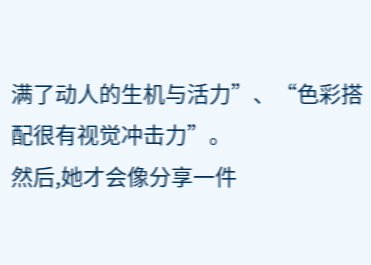满了动人的生机与活力”、“色彩搭配很有视觉冲击力”。
然后,她才会像分享一件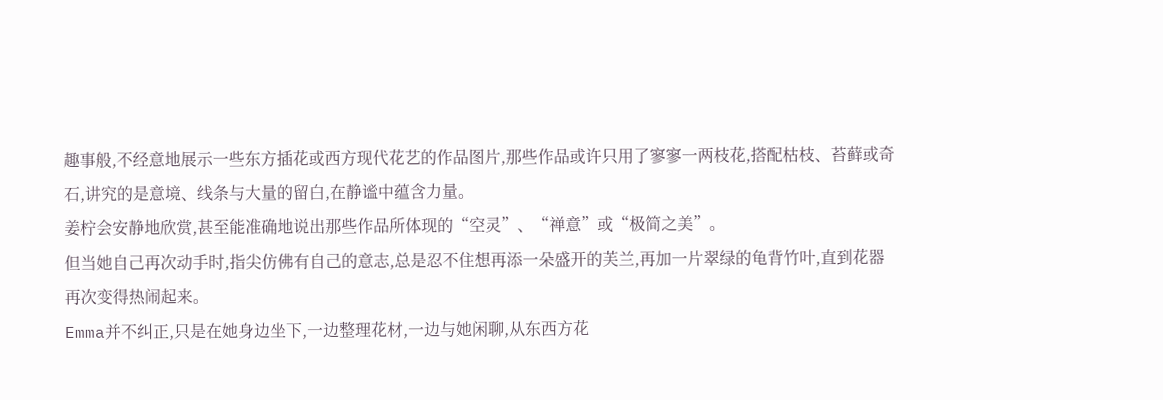趣事般,不经意地展示一些东方插花或西方现代花艺的作品图片,那些作品或许只用了寥寥一两枝花,搭配枯枝、苔藓或奇石,讲究的是意境、线条与大量的留白,在静谧中蕴含力量。
姜柠会安静地欣赏,甚至能准确地说出那些作品所体现的“空灵”、“禅意”或“极简之美”。
但当她自己再次动手时,指尖仿佛有自己的意志,总是忍不住想再添一朵盛开的芙兰,再加一片翠绿的龟背竹叶,直到花器再次变得热闹起来。
Emma并不纠正,只是在她身边坐下,一边整理花材,一边与她闲聊,从东西方花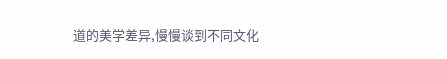道的美学差异,慢慢谈到不同文化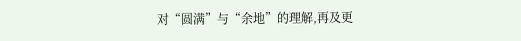对“圆满”与“余地”的理解,再及更